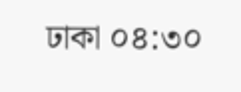ঢাকা ০৪:৩০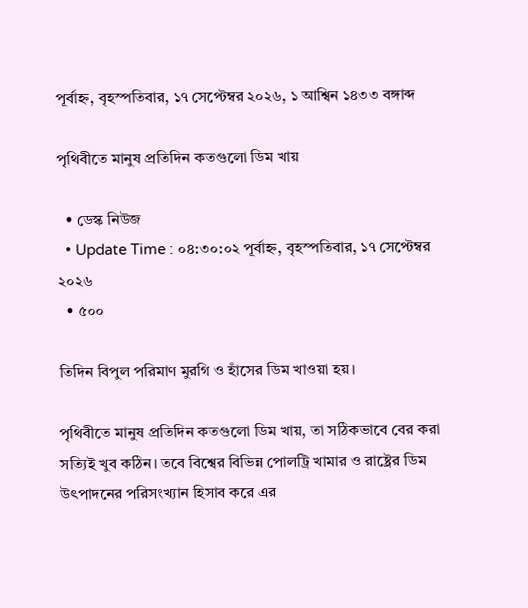পূর্বাহ্ন, বৃহস্পতিবার, ১৭ সেপ্টেম্বর ২০২৬, ১ আশ্বিন ১৪৩৩ বঙ্গাব্দ

পৃথিবীতে মানুষ প্রতিদিন কতগুলো ডিম খায়

  • ডেস্ক নিউজ
  • Update Time : ০৪:৩০:০২ পূর্বাহ্ন, বৃহস্পতিবার, ১৭ সেপ্টেম্বর ২০২৬
  • ৫০০

তিদিন বিপুল পরিমাণ মুরগি ও হাঁসের ডিম খাওয়া হয়।

পৃথিবীতে মানুষ প্রতিদিন কতগুলো ডিম খায়, তা সঠিকভাবে বের করা সত্যিই খুব কঠিন। তবে বিশ্বের বিভিন্ন পোলট্রি খামার ও রাষ্ট্রের ডিম উৎপাদনের পরিসংখ্যান হিসাব করে এর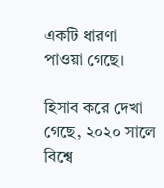একটি ধারণা পাওয়া গেছে।

হিসাব করে দেখা গেছে, ২০২০ সালে বিশ্বে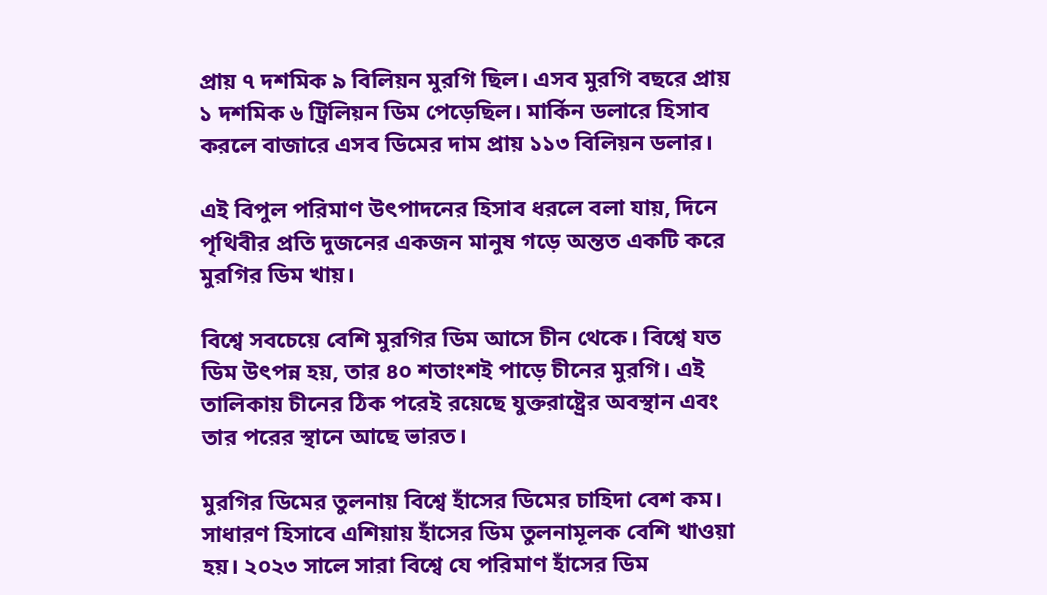প্রায় ৭ দশমিক ৯ বিলিয়ন মুরগি ছিল। এসব মুরগি বছরে প্রায় ১ দশমিক ৬ ট্রিলিয়ন ডিম পেড়েছিল। মার্কিন ডলারে হিসাব করলে বাজারে এসব ডিমের দাম প্রায় ১১৩ বিলিয়ন ডলার।

এই বিপুল পরিমাণ উৎপাদনের হিসাব ধরলে বলা যায়, দিনে পৃথিবীর প্রতি দুজনের একজন মানুষ গড়ে অন্তত একটি করে মুরগির ডিম খায়।

বিশ্বে সবচেয়ে বেশি মুরগির ডিম আসে চীন থেকে। বিশ্বে যত ডিম উৎপন্ন হয়, তার ৪০ শতাংশই পাড়ে চীনের মুরগি। এই তালিকায় চীনের ঠিক পরেই রয়েছে যুক্তরাষ্ট্রের অবস্থান এবং তার পরের স্থানে আছে ভারত।

মুরগির ডিমের তুলনায় বিশ্বে হাঁসের ডিমের চাহিদা বেশ কম। সাধারণ হিসাবে এশিয়ায় হাঁসের ডিম তুলনামূলক বেশি খাওয়া হয়। ২০২৩ সালে সারা বিশ্বে যে পরিমাণ হাঁসের ডিম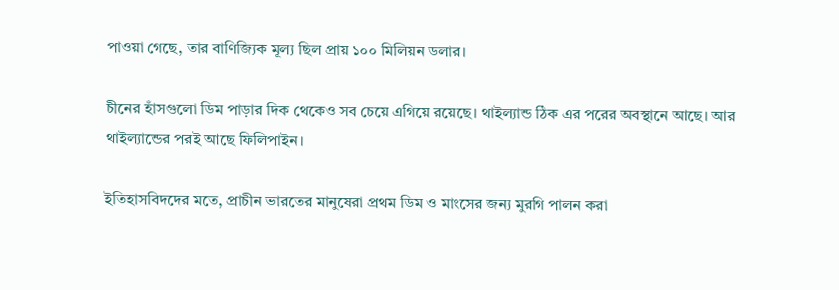পাওয়া গেছে, তার বাণিজ্যিক মূল্য ছিল প্রায় ১০০ মিলিয়ন ডলার।

চীনের হাঁসগুলো ডিম পাড়ার দিক থেকেও সব চেয়ে এগিয়ে রয়েছে। থাইল্যান্ড ঠিক এর পরের অবস্থানে আছে। আর থাইল্যান্ডের পরই আছে ফিলিপাইন।

ইতিহাসবিদদের মতে, প্রাচীন ভারতের মানুষেরা প্রথম ডিম ও মাংসের জন্য মুরগি পালন করা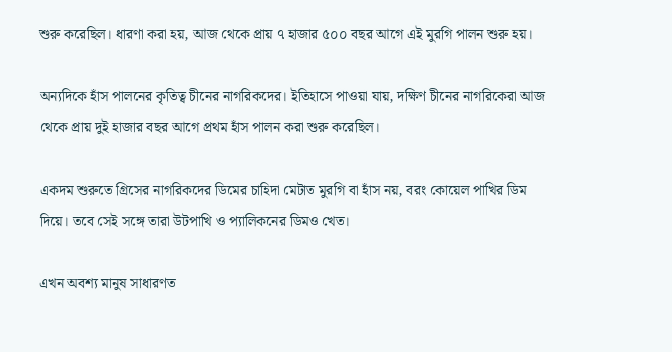শুরু করেছিল। ধারণা করা হয়, আজ থেকে প্রায় ৭ হাজার ৫০০ বছর আগে এই মুরগি পালন শুরু হয়।

অন্যদিকে হাঁস পালনের কৃতিত্ব চীনের নাগরিকদের। ইতিহাসে পাওয়া যায়, দক্ষিণ চীনের নাগরিকেরা আজ থেকে প্রায় দুই হাজার বছর আগে প্রথম হাঁস পালন করা শুরু করেছিল।

একদম শুরুতে গ্রিসের নাগরিকদের ডিমের চাহিদা মেটাত মুরগি বা হাঁস নয়, বরং কোয়েল পাখির ডিম দিয়ে। তবে সেই সঙ্গে তারা উটপাখি ও প্যালিকনের ডিমও খেত।

এখন অবশ্য মানুষ সাধারণত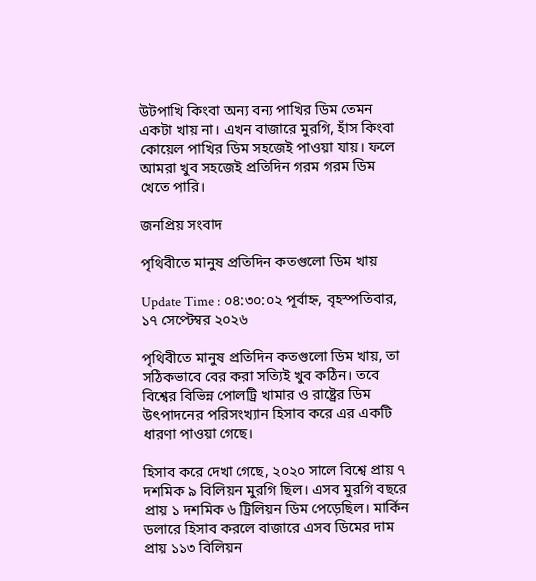উটপাখি কিংবা অন্য বন্য পাখির ডিম তেমন একটা খায় না। এখন বাজারে মুরগি, হাঁস কিংবা কোয়েল পাখির ডিম সহজেই পাওয়া যায়। ফলে আমরা খুব সহজেই প্রতিদিন গরম গরম ডিম খেতে পারি।

জনপ্রিয় সংবাদ

পৃথিবীতে মানুষ প্রতিদিন কতগুলো ডিম খায়

Update Time : ০৪:৩০:০২ পূর্বাহ্ন, বৃহস্পতিবার, ১৭ সেপ্টেম্বর ২০২৬

পৃথিবীতে মানুষ প্রতিদিন কতগুলো ডিম খায়, তা সঠিকভাবে বের করা সত্যিই খুব কঠিন। তবে বিশ্বের বিভিন্ন পোলট্রি খামার ও রাষ্ট্রের ডিম উৎপাদনের পরিসংখ্যান হিসাব করে এর একটি ধারণা পাওয়া গেছে।

হিসাব করে দেখা গেছে, ২০২০ সালে বিশ্বে প্রায় ৭ দশমিক ৯ বিলিয়ন মুরগি ছিল। এসব মুরগি বছরে প্রায় ১ দশমিক ৬ ট্রিলিয়ন ডিম পেড়েছিল। মার্কিন ডলারে হিসাব করলে বাজারে এসব ডিমের দাম প্রায় ১১৩ বিলিয়ন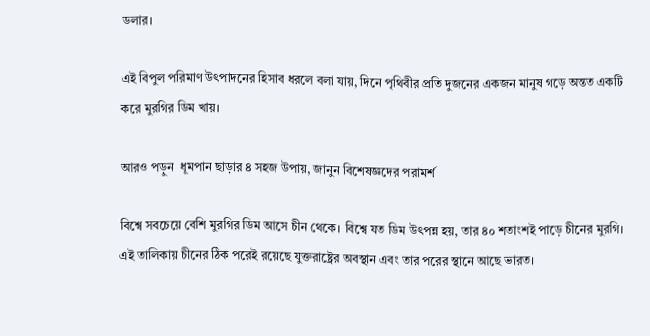ডলার।

এই বিপুল পরিমাণ উৎপাদনের হিসাব ধরলে বলা যায়, দিনে পৃথিবীর প্রতি দুজনের একজন মানুষ গড়ে অন্তত একটি করে মুরগির ডিম খায়।

আরও পড়ুন  ধূমপান ছাড়ার ৪ সহজ উপায়, জানুন বিশেষজ্ঞদের পরামর্শ

বিশ্বে সবচেয়ে বেশি মুরগির ডিম আসে চীন থেকে। বিশ্বে যত ডিম উৎপন্ন হয়, তার ৪০ শতাংশই পাড়ে চীনের মুরগি। এই তালিকায় চীনের ঠিক পরেই রয়েছে যুক্তরাষ্ট্রের অবস্থান এবং তার পরের স্থানে আছে ভারত।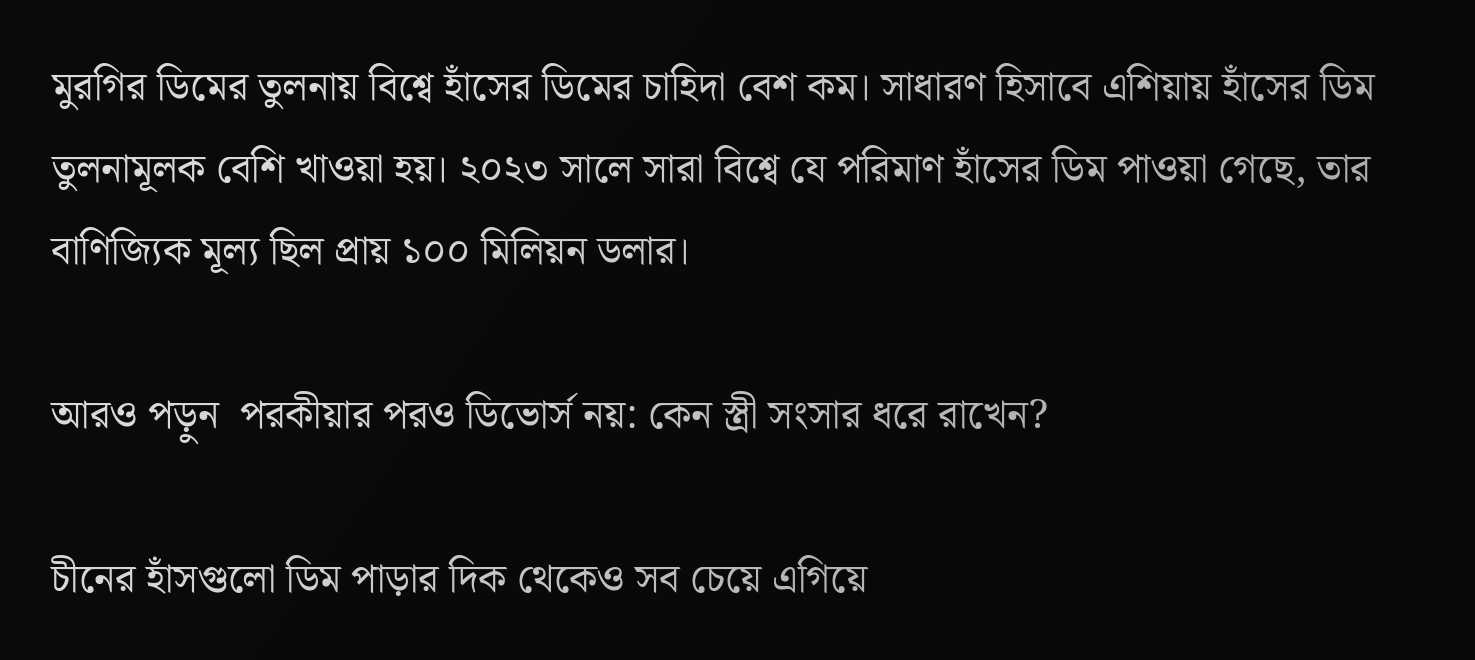মুরগির ডিমের তুলনায় বিশ্বে হাঁসের ডিমের চাহিদা বেশ কম। সাধারণ হিসাবে এশিয়ায় হাঁসের ডিম তুলনামূলক বেশি খাওয়া হয়। ২০২৩ সালে সারা বিশ্বে যে পরিমাণ হাঁসের ডিম পাওয়া গেছে, তার বাণিজ্যিক মূল্য ছিল প্রায় ১০০ মিলিয়ন ডলার।

আরও পড়ুন  পরকীয়ার পরও ডিভোর্স নয়: কেন স্ত্রী সংসার ধরে রাখেন?

চীনের হাঁসগুলো ডিম পাড়ার দিক থেকেও সব চেয়ে এগিয়ে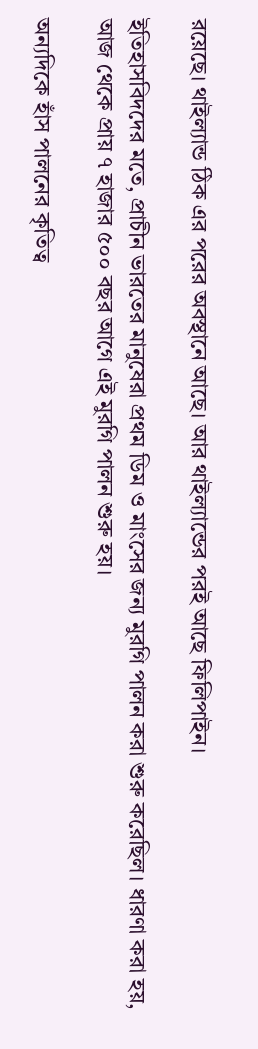রয়েছে। থাইল্যান্ড ঠিক এর পরের অবস্থানে আছে। আর থাইল্যান্ডের পরই আছে ফিলিপাইন।

ইতিহাসবিদদের মতে, প্রাচীন ভারতের মানুষেরা প্রথম ডিম ও মাংসের জন্য মুরগি পালন করা শুরু করেছিল। ধারণা করা হয়, আজ থেকে প্রায় ৭ হাজার ৫০০ বছর আগে এই মুরগি পালন শুরু হয়।

অন্যদিকে হাঁস পালনের কৃতিত্ব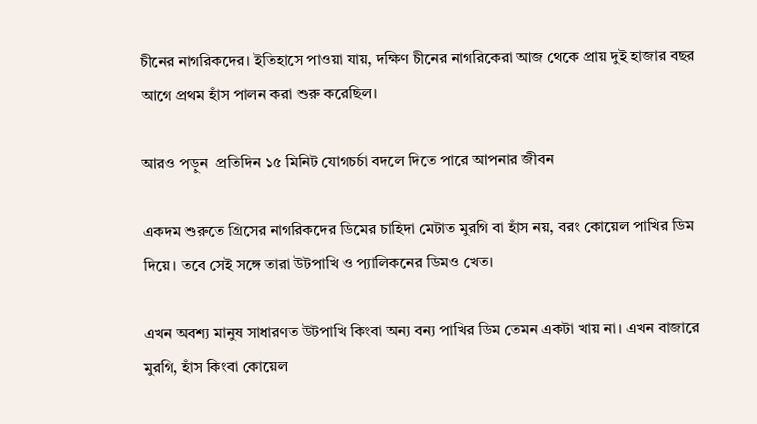চীনের নাগরিকদের। ইতিহাসে পাওয়া যায়, দক্ষিণ চীনের নাগরিকেরা আজ থেকে প্রায় দুই হাজার বছর আগে প্রথম হাঁস পালন করা শুরু করেছিল।

আরও পড়ুন  প্রতিদিন ১৫ মিনিট যোগচর্চা বদলে দিতে পারে আপনার জীবন

একদম শুরুতে গ্রিসের নাগরিকদের ডিমের চাহিদা মেটাত মুরগি বা হাঁস নয়, বরং কোয়েল পাখির ডিম দিয়ে। তবে সেই সঙ্গে তারা উটপাখি ও প্যালিকনের ডিমও খেত।

এখন অবশ্য মানুষ সাধারণত উটপাখি কিংবা অন্য বন্য পাখির ডিম তেমন একটা খায় না। এখন বাজারে মুরগি, হাঁস কিংবা কোয়েল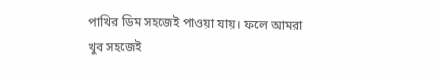পাখির ডিম সহজেই পাওয়া যায়। ফলে আমরা খুব সহজেই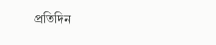প্রতিদিন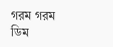গরম গরম ডিম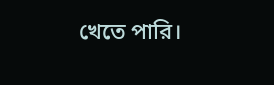খেতে পারি।